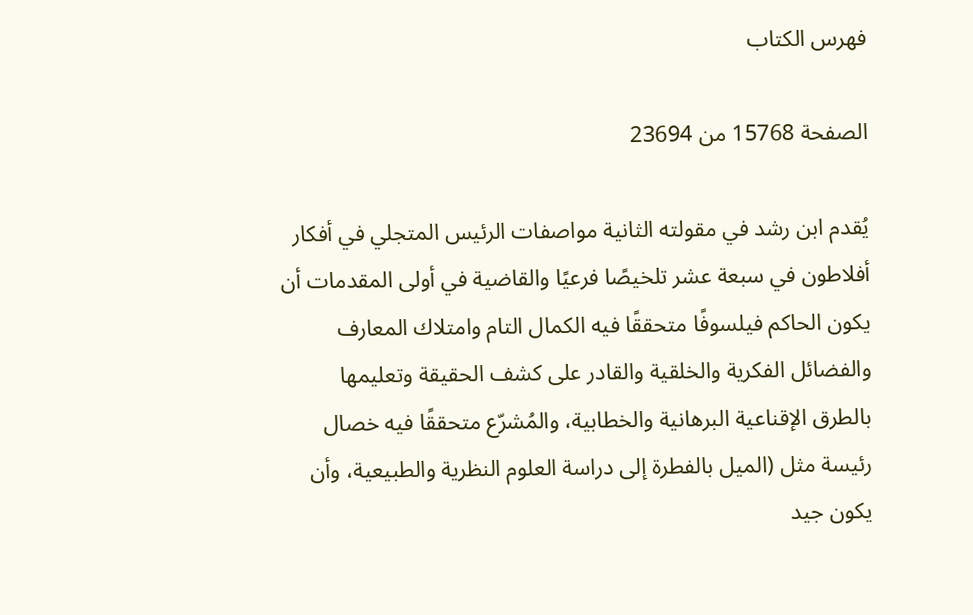فهرس الكتاب

الصفحة 15768 من 23694

يُقدم ابن رشد في مقولته الثانية مواصفات الرئيس المتجلي في أفكار أفلاطون في سبعة عشر تلخيصًا فرعيًا والقاضية في أولى المقدمات أن يكون الحاكم فيلسوفًا متحققًا فيه الكمال التام وامتلاك المعارف والفضائل الفكرية والخلقية والقادر على كشف الحقيقة وتعليمها بالطرق الإقناعية البرهانية والخطابية، والمُشرّع متحققًا فيه خصال رئيسة مثل (الميل بالفطرة إلى دراسة العلوم النظرية والطبيعية، وأن يكون جيد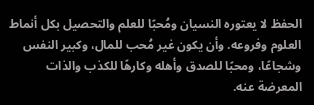الحفظ لا يعتوره النسيان ومُحبًا للعلم والتحصيل بكل أنماط العلوم وفروعه. وأن يكون غير مُحب للمال، وكبير النفس وشجاعًا، ومحبًا للصدق وأهله وكارهًا للكذب والذات المعرضة عنه.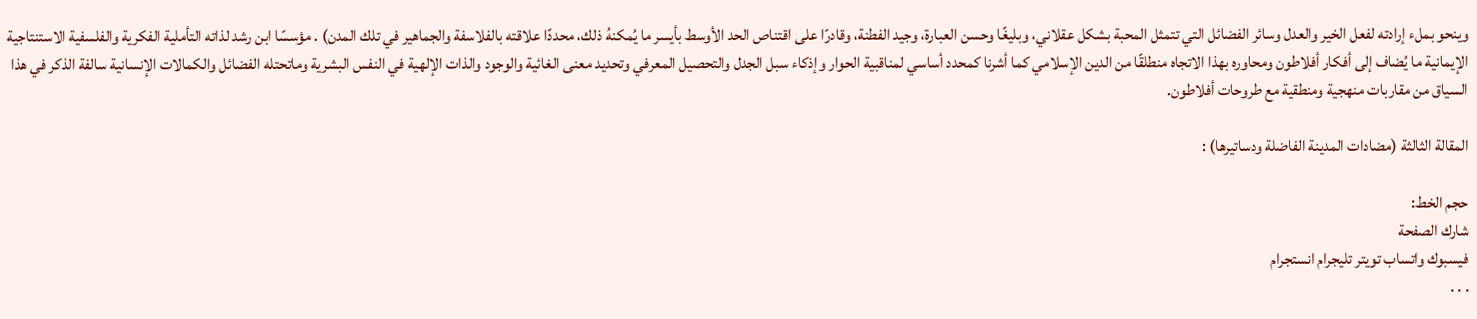وينحو بملء إرادته لفعل الخير والعدل وسائر الفضائل التي تتمثل المحبة بشكل عقلاني، وبليغًا وحسن العبارة، وجيد الفطنة، وقادرًا على اقتناص الحد الأوسط بأيسر ما يُمكنهُ ذلك، محددًا علاقته بالفلاسفة والجماهير في تلك المدن) . مؤسسًا ابن رشد لذاته التأملية الفكرية والفلسفية الاستنتاجية الإيمانية ما يُضاف إلى أفكار أفلاطون ومحاوره بهذا الاتجاه منطلقًا من الدين الإسلامي كما أشرنا كمحدد أساسي لمناقبية الحوار وإذكاء سبل الجدل والتحصيل المعرفي وتحديد معنى الغائية والوجود والذات الإلهية في النفس البشرية وماتحتله الفضائل والكمالات الإنسانية سالفة الذكر في هذا السياق من مقاربات منهجية ومنطقية مع طروحات أفلاطون.

المقالة الثالثة (مضادات المدينة الفاضلة ودساتيرها) :

حجم الخط:
شارك الصفحة
فيسبوك واتساب تويتر تليجرام انستجرام
. . .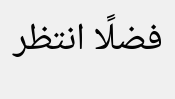فضلًا انتظر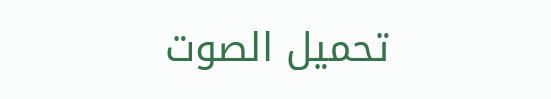تحميل الصوت